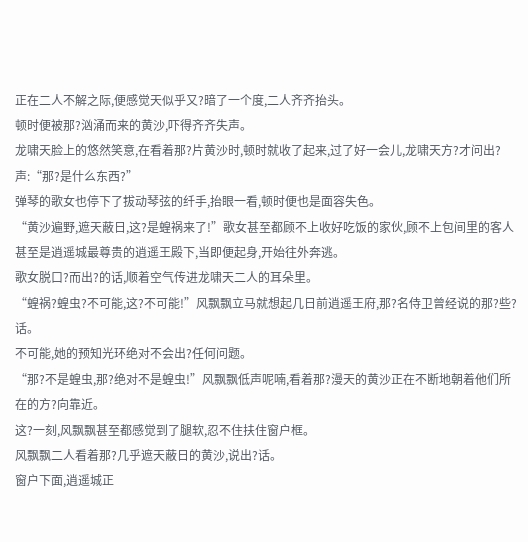正在二人不解之际,便感觉天似乎又?暗了一个度,二人齐齐抬头。
顿时便被那?汹涌而来的黄沙,吓得齐齐失声。
龙啸天脸上的悠然笑意,在看着那?片黄沙时,顿时就收了起来,过了好一会儿,龙啸天方?才问出?声:“那?是什么东西?”
弹琴的歌女也停下了拔动琴弦的纤手,抬眼一看,顿时便也是面容失色。
“黄沙遍野,遮天蔽日,这?是蝗祸来了!”歌女甚至都顾不上收好吃饭的家伙,顾不上包间里的客人甚至是逍遥城最尊贵的逍遥王殿下,当即便起身,开始往外奔逃。
歌女脱口?而出?的话,顺着空气传进龙啸天二人的耳朵里。
“蝗祸?蝗虫?不可能,这?不可能!”风飘飘立马就想起几日前逍遥王府,那?名侍卫曾经说的那?些?话。
不可能,她的预知光环绝对不会出?任何问题。
“那?不是蝗虫,那?绝对不是蝗虫!”风飘飘低声呢喃,看着那?漫天的黄沙正在不断地朝着他们所在的方?向靠近。
这?一刻,风飘飘甚至都感觉到了腿软,忍不住扶住窗户框。
风飘飘二人看着那?几乎遮天蔽日的黄沙,说出?话。
窗户下面,逍遥城正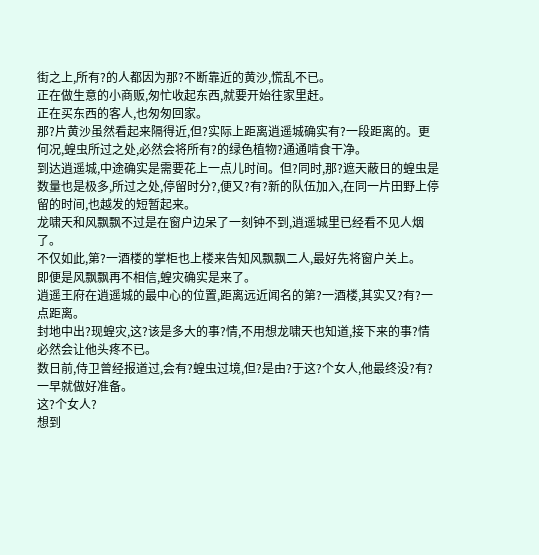街之上,所有?的人都因为那?不断靠近的黄沙,慌乱不已。
正在做生意的小商贩,匆忙收起东西,就要开始往家里赶。
正在买东西的客人,也匆匆回家。
那?片黄沙虽然看起来隔得近,但?实际上距离逍遥城确实有?一段距离的。更何况,蝗虫所过之处,必然会将所有?的绿色植物?通通啃食干净。
到达逍遥城,中途确实是需要花上一点儿时间。但?同时,那?遮天蔽日的蝗虫是数量也是极多,所过之处,停留时分?,便又?有?新的队伍加入,在同一片田野上停留的时间,也越发的短暂起来。
龙啸天和风飘飘不过是在窗户边呆了一刻钟不到,逍遥城里已经看不见人烟了。
不仅如此,第?一酒楼的掌柜也上楼来告知风飘飘二人,最好先将窗户关上。
即便是风飘飘再不相信,蝗灾确实是来了。
逍遥王府在逍遥城的最中心的位置,距离远近闻名的第?一酒楼,其实又?有?一点距离。
封地中出?现蝗灾,这?该是多大的事?情,不用想龙啸天也知道,接下来的事?情必然会让他头疼不已。
数日前,侍卫曾经报道过,会有?蝗虫过境,但?是由?于这?个女人,他最终没?有?一早就做好准备。
这?个女人?
想到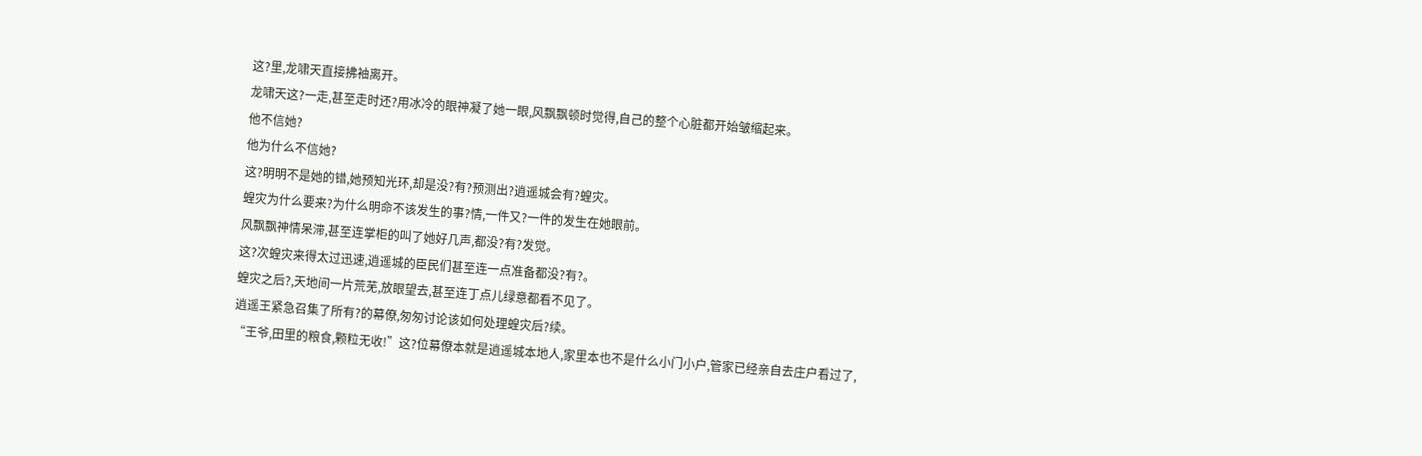这?里,龙啸天直接拂袖离开。
龙啸天这?一走,甚至走时还?用冰冷的眼神凝了她一眼,风飘飘顿时觉得,自己的整个心脏都开始皱缩起来。
他不信她?
他为什么不信她?
这?明明不是她的错,她预知光环,却是没?有?预测出?逍遥城会有?蝗灾。
蝗灾为什么要来?为什么明命不该发生的事?情,一件又?一件的发生在她眼前。
风飘飘神情呆滞,甚至连掌柜的叫了她好几声,都没?有?发觉。
这?次蝗灾来得太过迅速,逍遥城的臣民们甚至连一点准备都没?有?。
蝗灾之后?,天地间一片荒芜,放眼望去,甚至连丁点儿绿意都看不见了。
逍遥王紧急召集了所有?的幕僚,匆匆讨论该如何处理蝗灾后?续。
“王爷,田里的粮食,颗粒无收!”这?位幕僚本就是逍遥城本地人,家里本也不是什么小门小户,管家已经亲自去庄户看过了,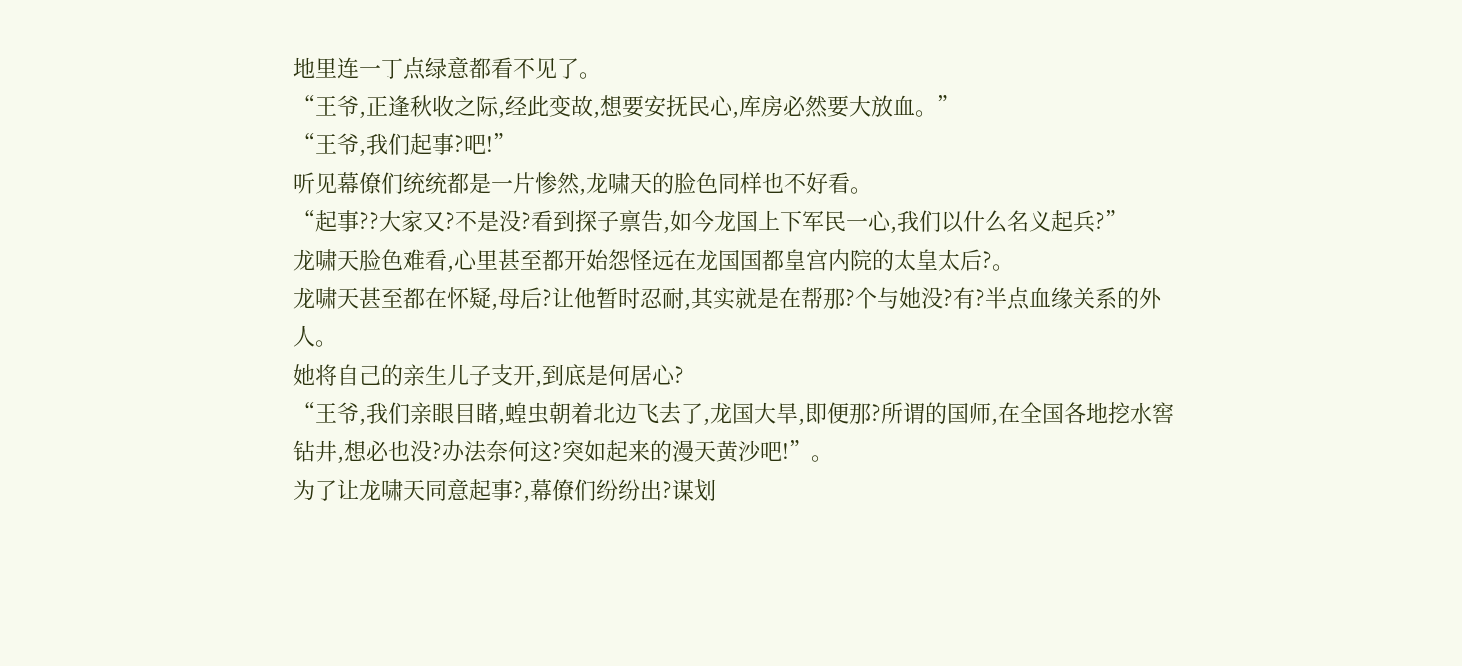地里连一丁点绿意都看不见了。
“王爷,正逢秋收之际,经此变故,想要安抚民心,库房必然要大放血。”
“王爷,我们起事?吧!”
听见幕僚们统统都是一片惨然,龙啸天的脸色同样也不好看。
“起事??大家又?不是没?看到探子禀告,如今龙国上下军民一心,我们以什么名义起兵?”
龙啸天脸色难看,心里甚至都开始怨怪远在龙国国都皇宫内院的太皇太后?。
龙啸天甚至都在怀疑,母后?让他暂时忍耐,其实就是在帮那?个与她没?有?半点血缘关系的外人。
她将自己的亲生儿子支开,到底是何居心?
“王爷,我们亲眼目睹,蝗虫朝着北边飞去了,龙国大旱,即便那?所谓的国师,在全国各地挖水窖钻井,想必也没?办法奈何这?突如起来的漫天黄沙吧!”。
为了让龙啸天同意起事?,幕僚们纷纷出?谋划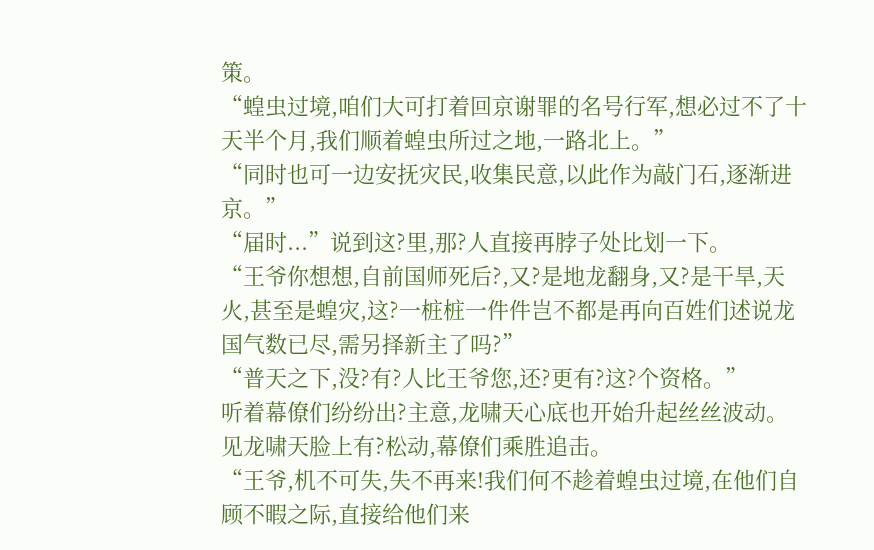策。
“蝗虫过境,咱们大可打着回京谢罪的名号行军,想必过不了十天半个月,我们顺着蝗虫所过之地,一路北上。”
“同时也可一边安抚灾民,收集民意,以此作为敲门石,逐渐进京。”
“届时...”说到这?里,那?人直接再脖子处比划一下。
“王爷你想想,自前国师死后?,又?是地龙翻身,又?是干旱,天火,甚至是蝗灾,这?一桩桩一件件岂不都是再向百姓们述说龙国气数已尽,需另择新主了吗?”
“普天之下,没?有?人比王爷您,还?更有?这?个资格。”
听着幕僚们纷纷出?主意,龙啸天心底也开始升起丝丝波动。
见龙啸天脸上有?松动,幕僚们乘胜追击。
“王爷,机不可失,失不再来!我们何不趁着蝗虫过境,在他们自顾不暇之际,直接给他们来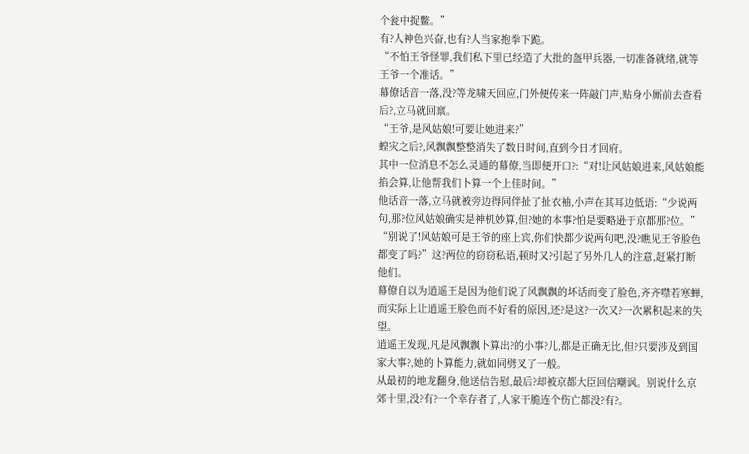个瓮中捉鳖。”
有?人神色兴奋,也有?人当家抱拳下跪。
“不怕王爷怪罪,我们私下里已经造了大批的盔甲兵器,一切准备就绪,就等王爷一个准话。”
幕僚话音一落,没?等龙啸天回应,门外便传来一阵敲门声,贴身小厮前去查看后?,立马就回禀。
“王爷,是风姑娘!可要让她进来?”
蝗灾之后?,风飘飘整整消失了数日时间,直到今日才回府。
其中一位消息不怎么灵通的幕僚,当即便开口?:“对!让风姑娘进来,风姑娘能掐会算,让他帮我们卜算一个上佳时间。”
他话音一落,立马就被旁边得同伴扯了扯衣袖,小声在其耳边低语:“少说两句,那?位风姑娘确实是神机妙算,但?她的本事?怕是要略逊于京都那?位。”
“别说了!风姑娘可是王爷的座上宾,你们快都少说两句吧,没?瞧见王爷脸色都变了吗?”这?两位的窃窃私语,顿时又?引起了另外几人的注意,赶紧打断他们。
幕僚自以为逍遥王是因为他们说了风飘飘的坏话而变了脸色,齐齐噤若寒蝉,而实际上让逍遥王脸色而不好看的原因,还?是这?一次又?一次累积起来的失望。
逍遥王发现,凡是风飘飘卜算出?的小事?儿,都是正确无比,但?只要涉及到国家大事?,她的卜算能力,就如同劈叉了一般。
从最初的地龙翻身,他送信告慰,最后?却被京都大臣回信嘲讽。别说什么京郊十里,没?有?一个幸存者了,人家干脆连个伤亡都没?有?。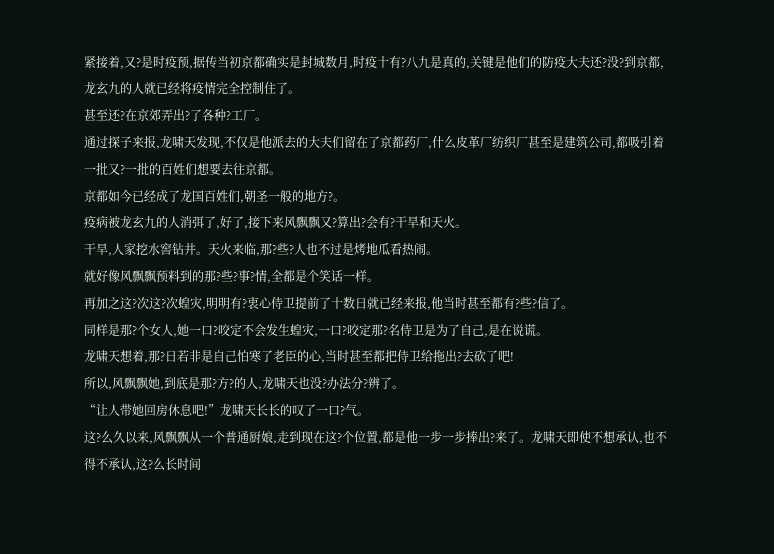紧接着,又?是时疫预,据传当初京都确实是封城数月,时疫十有?八九是真的,关键是他们的防疫大夫还?没?到京都,龙玄九的人就已经将疫情完全控制住了。
甚至还?在京郊弄出?了各种?工厂。
通过探子来报,龙啸天发现,不仅是他派去的大夫们留在了京都药厂,什么皮革厂纺织厂甚至是建筑公司,都吸引着一批又?一批的百姓们想要去往京都。
京都如今已经成了龙国百姓们,朝圣一般的地方?。
疫病被龙玄九的人消弭了,好了,接下来风飘飘又?算出?会有?干旱和天火。
干旱,人家挖水窖钻井。天火来临,那?些?人也不过是烤地瓜看热闹。
就好像风飘飘预料到的那?些?事?情,全都是个笑话一样。
再加之这?次这?次蝗灾,明明有?衷心侍卫提前了十数日就已经来报,他当时甚至都有?些?信了。
同样是那?个女人,她一口?咬定不会发生蝗灾,一口?咬定那?名侍卫是为了自己,是在说谎。
龙啸天想着,那?日若非是自己怕寒了老臣的心,当时甚至都把侍卫给拖出?去砍了吧!
所以,风飘飘她,到底是那?方?的人,龙啸天也没?办法分?辨了。
“让人带她回房休息吧!”龙啸天长长的叹了一口?气。
这?么久以来,风飘飘从一个普通厨娘,走到现在这?个位置,都是他一步一步捧出?来了。龙啸天即使不想承认,也不得不承认,这?么长时间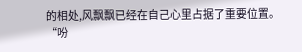的相处,风飘飘已经在自己心里占据了重要位置。
“吩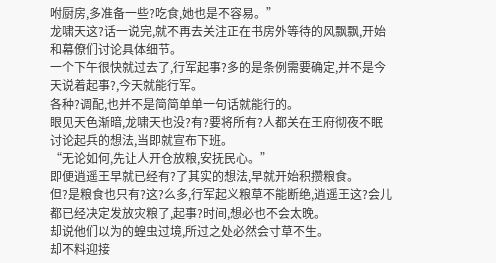咐厨房,多准备一些?吃食,她也是不容易。”
龙啸天这?话一说完,就不再去关注正在书房外等待的风飘飘,开始和幕僚们讨论具体细节。
一个下午很快就过去了,行军起事?多的是条例需要确定,并不是今天说着起事?,今天就能行军。
各种?调配,也并不是简简单单一句话就能行的。
眼见天色渐暗,龙啸天也没?有?要将所有?人都关在王府彻夜不眠讨论起兵的想法,当即就宣布下班。
“无论如何,先让人开仓放粮,安抚民心。”
即便逍遥王早就已经有?了其实的想法,早就开始积攒粮食。
但?是粮食也只有?这?么多,行军起义粮草不能断绝,逍遥王这?会儿都已经决定发放灾粮了,起事?时间,想必也不会太晚。
却说他们以为的蝗虫过境,所过之处必然会寸草不生。
却不料迎接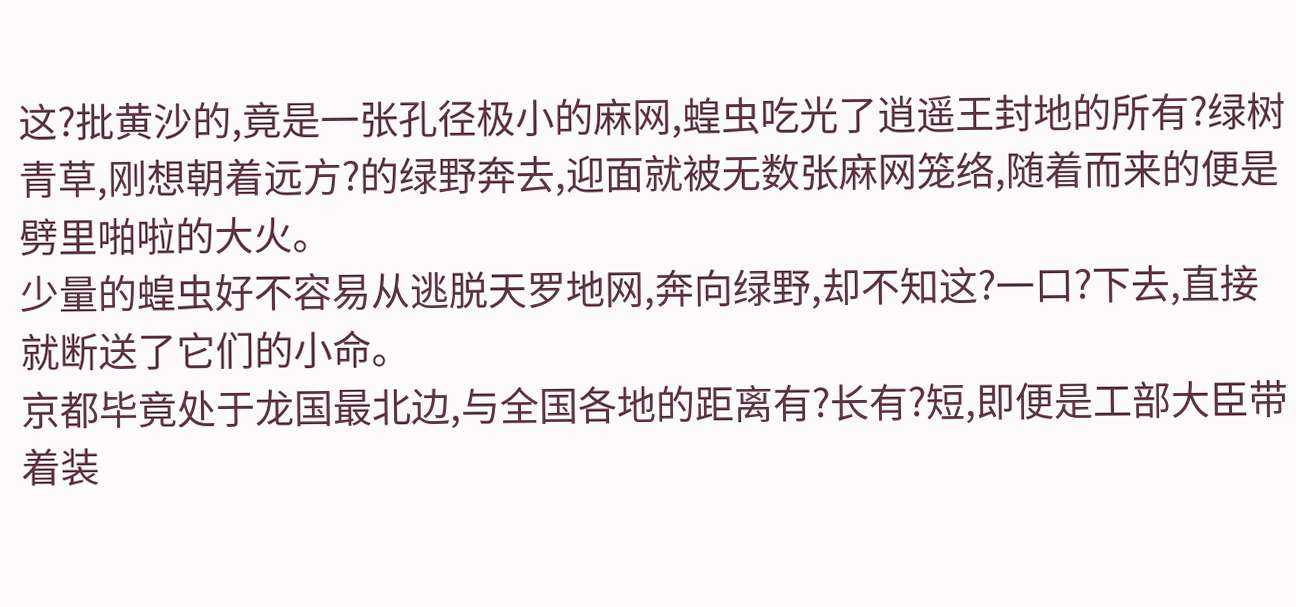这?批黄沙的,竟是一张孔径极小的麻网,蝗虫吃光了逍遥王封地的所有?绿树青草,刚想朝着远方?的绿野奔去,迎面就被无数张麻网笼络,随着而来的便是劈里啪啦的大火。
少量的蝗虫好不容易从逃脱天罗地网,奔向绿野,却不知这?一口?下去,直接就断送了它们的小命。
京都毕竟处于龙国最北边,与全国各地的距离有?长有?短,即便是工部大臣带着装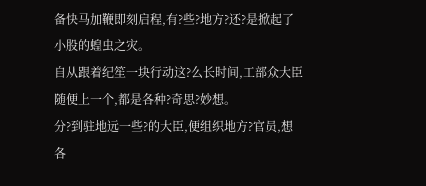备快马加鞭即刻启程,有?些?地方?还?是掀起了小股的蝗虫之灾。
自从跟着纪笙一块行动这?么长时间,工部众大臣随便上一个,都是各种?奇思?妙想。
分?到驻地远一些?的大臣,便组织地方?官员,想各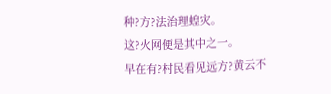种?方?法治理蝗灾。
这?火网便是其中之一。
早在有?村民看见远方?黄云不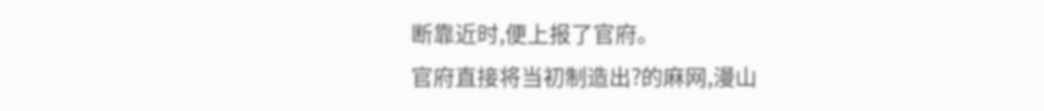断靠近时,便上报了官府。
官府直接将当初制造出?的麻网,漫山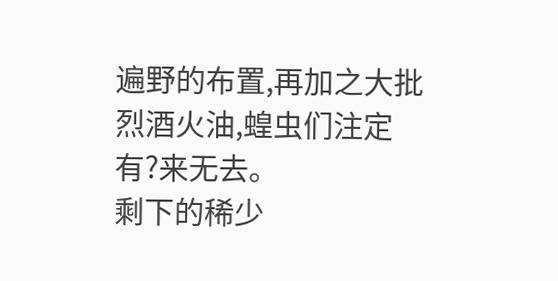遍野的布置,再加之大批烈酒火油,蝗虫们注定有?来无去。
剩下的稀少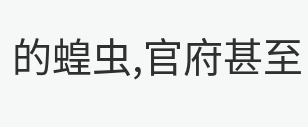的蝗虫,官府甚至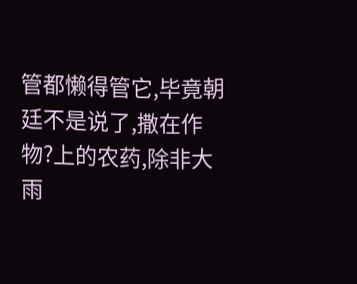管都懒得管它,毕竟朝廷不是说了,撒在作物?上的农药,除非大雨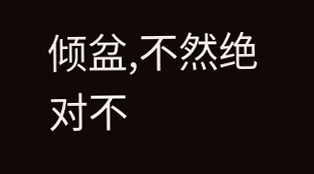倾盆,不然绝对不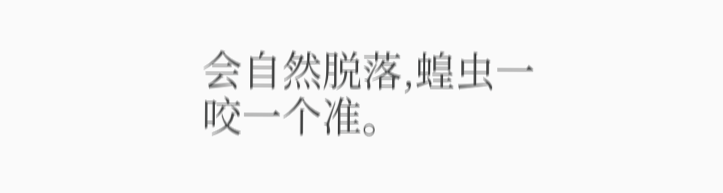会自然脱落,蝗虫一咬一个准。